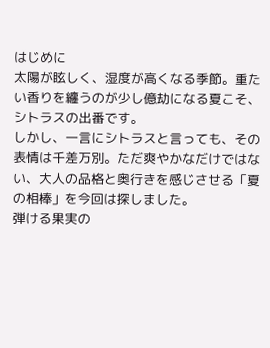はじめに
太陽が眩しく、湿度が高くなる季節。重たい香りを纏うのが少し億劫になる夏こそ、シトラスの出番です。
しかし、一言にシトラスと言っても、その表情は千差万別。ただ爽やかなだけではない、大人の品格と奥行きを感じさせる「夏の相棒」を今回は探しました。
弾ける果実の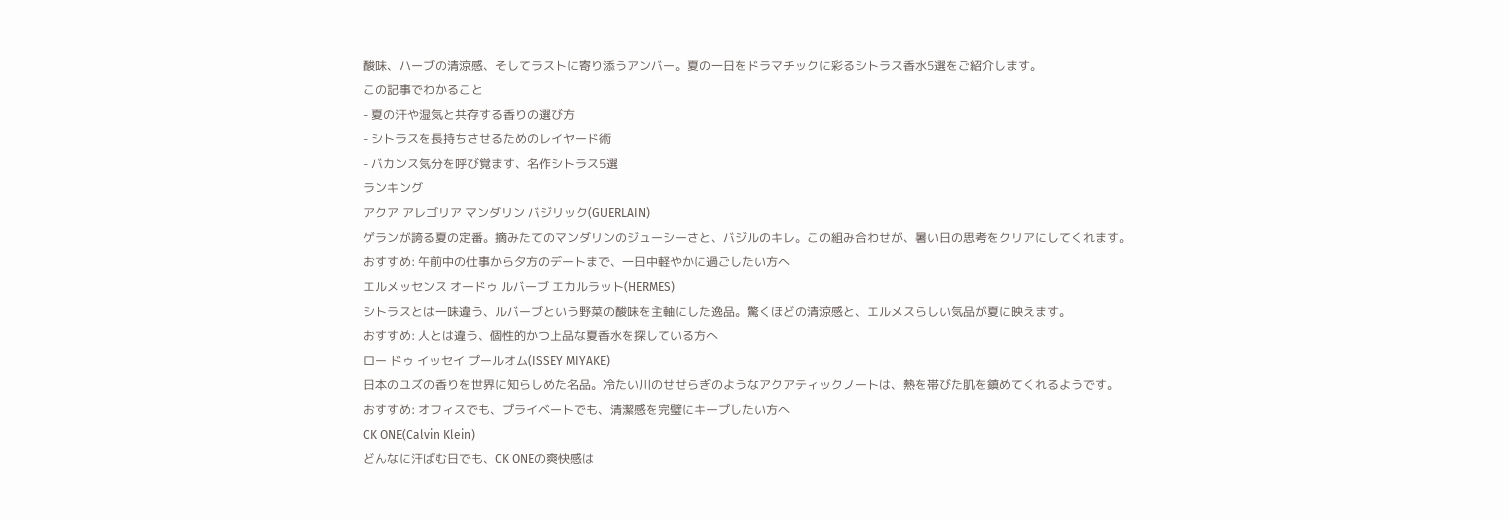酸味、ハーブの清涼感、そしてラストに寄り添うアンバー。夏の一日をドラマチックに彩るシトラス香水5選をご紹介します。
この記事でわかること
- 夏の汗や湿気と共存する香りの選び方
- シトラスを長持ちさせるためのレイヤード術
- バカンス気分を呼び覚ます、名作シトラス5選
ランキング
アクア アレゴリア マンダリン バジリック(GUERLAIN)
ゲランが誇る夏の定番。摘みたてのマンダリンのジューシーさと、バジルのキレ。この組み合わせが、暑い日の思考をクリアにしてくれます。
おすすめ: 午前中の仕事から夕方のデートまで、一日中軽やかに過ごしたい方へ
エルメッセンス オードゥ ルバーブ エカルラット(HERMES)
シトラスとは一味違う、ルバーブという野菜の酸味を主軸にした逸品。驚くほどの清涼感と、エルメスらしい気品が夏に映えます。
おすすめ: 人とは違う、個性的かつ上品な夏香水を探している方へ
ロー ドゥ イッセイ プールオム(ISSEY MIYAKE)
日本のユズの香りを世界に知らしめた名品。冷たい川のせせらぎのようなアクアティックノートは、熱を帯びた肌を鎮めてくれるようです。
おすすめ: オフィスでも、プライベートでも、清潔感を完璧にキープしたい方へ
CK ONE(Calvin Klein)
どんなに汗ばむ日でも、CK ONEの爽快感は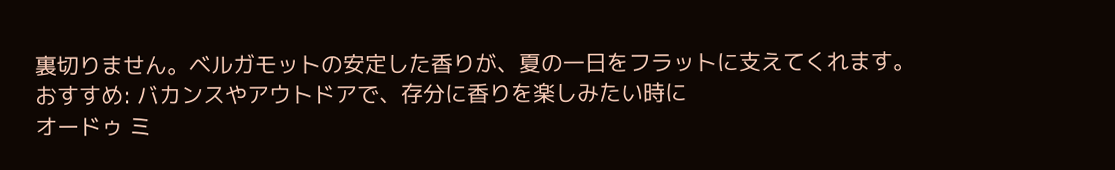裏切りません。ベルガモットの安定した香りが、夏の一日をフラットに支えてくれます。
おすすめ: バカンスやアウトドアで、存分に香りを楽しみたい時に
オードゥ ミ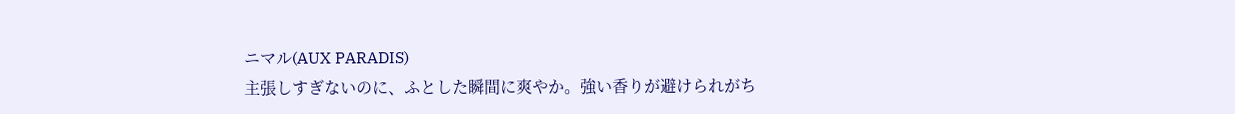ニマル(AUX PARADIS)
主張しすぎないのに、ふとした瞬間に爽やか。強い香りが避けられがち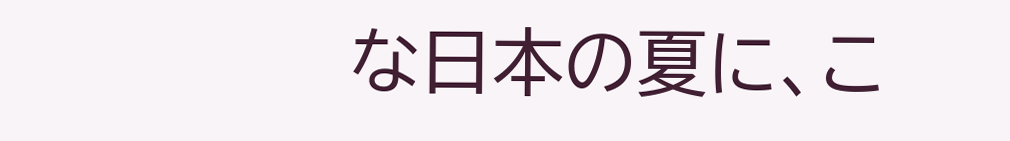な日本の夏に、こ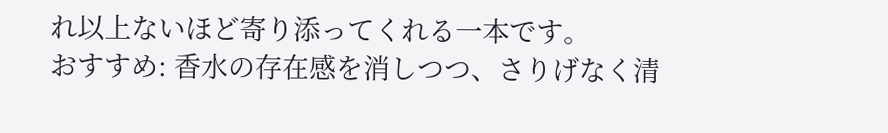れ以上ないほど寄り添ってくれる一本です。
おすすめ: 香水の存在感を消しつつ、さりげなく清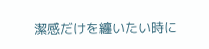潔感だけを纏いたい時に